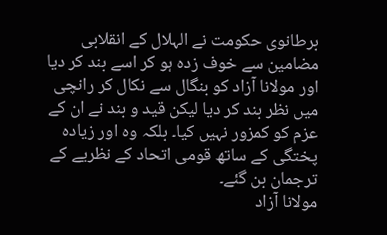برطانوی حکومت نے الہلال کے انقلابی مضامین سے خوف زدہ ہو کر اسے بند کر دیا اور مولانا آزاد کو بنگال سے نکال کر رانچی میں نظر بند کر دیا لیکن قید و بند نے ان کے عزم کو کمزور نہیں کیا۔ بلکہ وہ اور زیادہ پختگی کے ساتھ قومی اتحاد کے نظریے کے ترجمان بن گئے۔
مولانا آزاد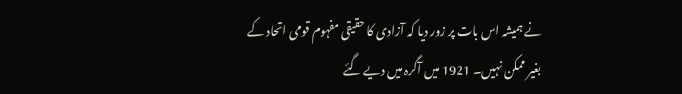نے ہمیشہ اس بات پر زور دیا کہ آزادی کا حقیقی مفہوم قومی اتحاد کے بغیر ممکن نہیں۔ 1921 میں آگرہ میں دیے گئے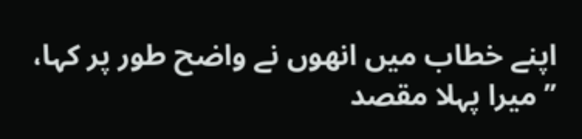اپنے خطاب میں انھوں نے واضح طور پر کہا، ’’میرا پہلا مقصد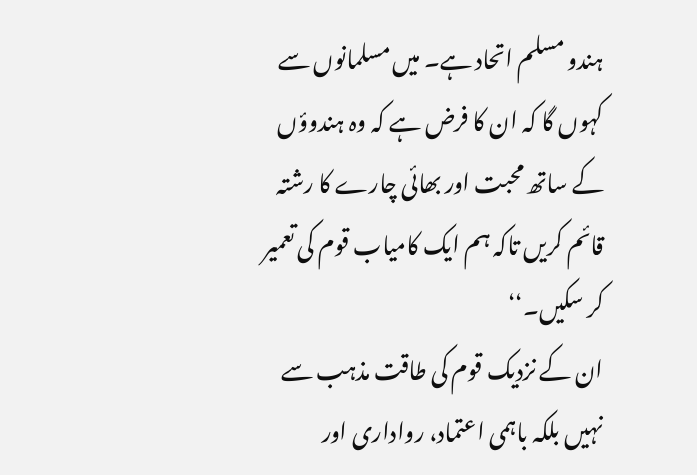ہندو مسلم اتحاد ہے۔ میں مسلمانوں سے کہوں گا کہ ان کا فرض ہے کہ وہ ہندوؤں کے ساتھ محبت اور بھائی چارے کا رشتہ قائم کریں تاکہ ہم ایک کامیاب قوم کی تعمیر کر سکیں۔‘‘
ان کے نزدیک قوم کی طاقت مذہب سے نہیں بلکہ باہمی اعتماد، رواداری اور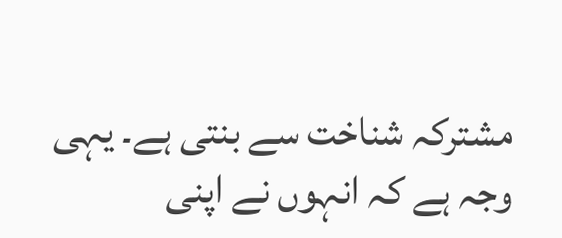مشترکہ شناخت سے بنتی ہے۔ یہی وجہ ہے کہ انہوں نے اپنی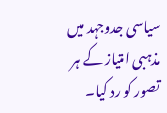سیاسی جدوجہد میں مذہبی امتیاز کے ہر تصور کو رد کیا۔